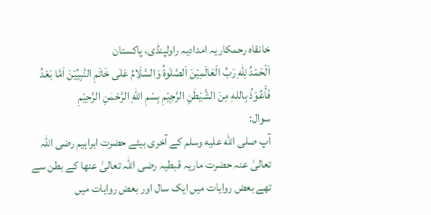خانقاہ رحمکاریہ امدادیہ راولپنڈی، پاکستان
اَلْحَمْدُ لِلّٰهِ رَبِّ الْعَالَمِیْنَ اَلصَّلٰوۃُ وَالسَّلَامُ عَلٰى خَاتَمِ النَّبِيِّيْنَ اَمَّا بَعْدُ فَأَعُوْذُ بِاللهِ مِنَ الشَّيْطٰنِ الرَّجِيْمِ بِسْمِ اللهِ الرَّحْمٰنِ الرَّحِیْمِ
سوال:
آپ صلى الله عليه وسلم کے آخری بیٹے حضرت ابراہیم رضی اللہ تعالیٰ عنہ حضرت ماریہ قبطیہ رضی اللہ تعالیٰ عنھا کے بطن سے تھے بعض روایات میں ایک سال اور بعض روایات میں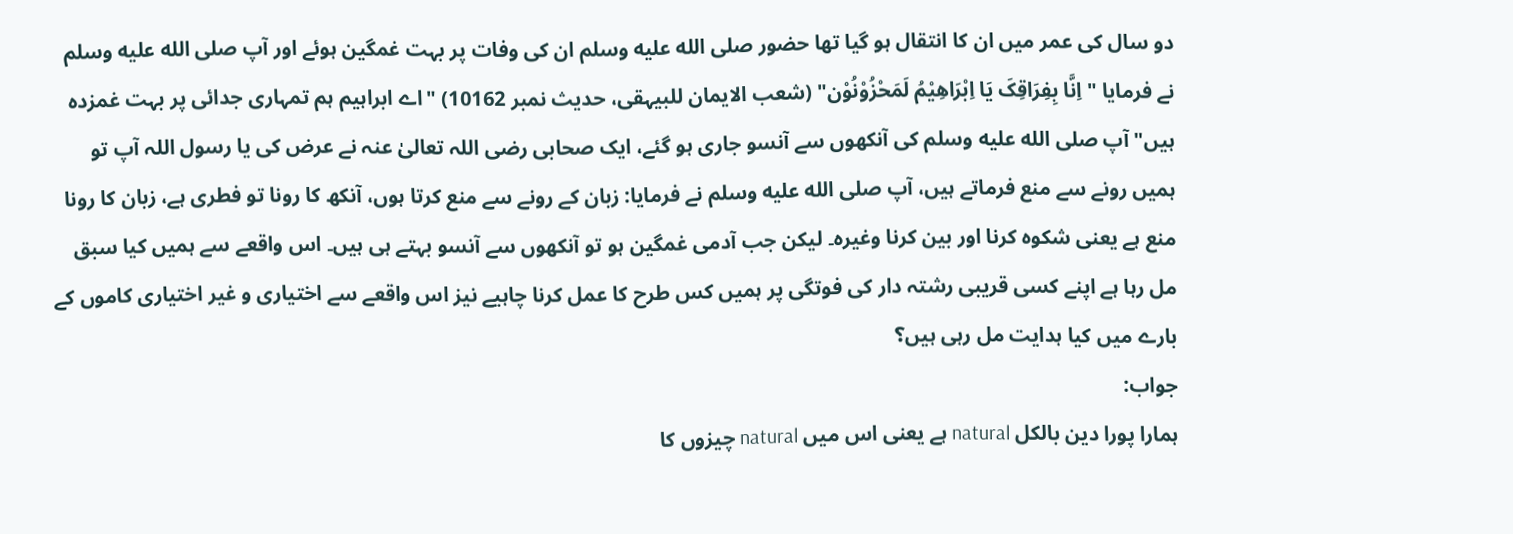دو سال کی عمر میں ان کا انتقال ہو گیا تھا حضور صلى الله عليه وسلم ان کی وفات پر بہت غمگین ہوئے اور آپ صلى الله عليه وسلم نے فرمایا "اِنَّا بِفِرَاقِکَ یَا اِبْرَاھِیْمُ لَمَحْزُوْنُوْن" (شعب الایمان للبیہقی، حدیث نمبر 10162) "اے ابراہیم ہم تمہاری جدائی پر بہت غمزدہ ہیں" آپ صلى الله عليه وسلم کی آنکھوں سے آنسو جاری ہو گئے، ایک صحابی رضی اللہ تعالیٰ عنہ نے عرض کی یا رسول اللہ آپ تو ہمیں رونے سے منع فرماتے ہیں، آپ صلى الله عليه وسلم نے فرمایا: زبان کے رونے سے منع کرتا ہوں، آنکھ کا رونا تو فطری ہے، زبان کا رونا منع ہے یعنی شکوہ کرنا اور بین کرنا وغیرہ۔ لیکن جب آدمی غمگین ہو تو آنکھوں سے آنسو بہتے ہی ہیں۔ اس واقعے سے ہمیں کیا سبق مل رہا ہے اپنے کسی قریبی رشتہ دار کی فوتگی پر ہمیں کس طرح کا عمل کرنا چاہیے نیز اس واقعے سے اختیاری و غیر اختیاری کاموں کے بارے میں کیا ہدایت مل رہی ہیں؟
جواب:
ہمارا پورا دین بالکل natural ہے یعنی اس میں natural چیزوں کا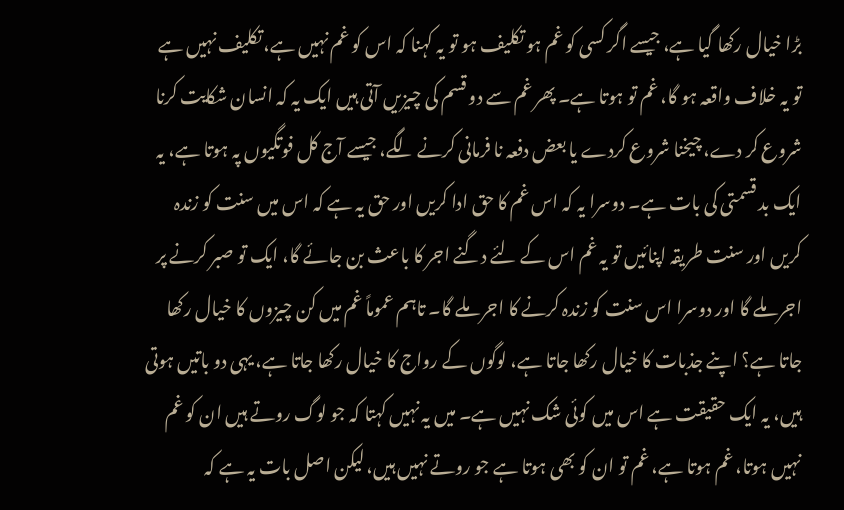بڑا خیال رکھا گیا ہے، جیسے اگر کسی کو غم ہو تکلیف ہو تو یہ کہنا کہ اس کو غم نہیں ہے، تکلیف نہیں ہے تو یہ خلاف واقعہ ہو گا، غم تو ہوتا ہے۔ پھر غم سے دو قسم کی چیزیں آتی ہیں ایک یہ کہ انسان شکایت کرنا شروع کر دے، چیخنا شروع کردے یا بعض دفعہ نا فرمانی کرنے لگے، جیسے آج کل فوتگیوں پہ ہوتا ہے، یہ ایک بد قسمتی کی بات ہے۔ دوسرا یہ کہ اس غم کا حق ادا کریں اور حق یہ ہے کہ اس میں سنت کو زندہ کریں اور سنت طریقہ اپنائیں تو یہ غم اس کے لئے دگنے اجر کا باعث بن جائے گا، ایک تو صبر کرنے پر اجر ملے گا اور دوسرا اس سنت کو زندہ کرنے کا اجر ملے گا۔ تاہم عموماً غم میں کن چیزوں کا خیال رکھا جاتا ہے؟ اپنے جذبات کا خیال رکھا جاتا ہے، لوگوں کے رواج کا خیال رکھا جاتا ہے، یہی دو باتیں ہوتی ہیں، یہ ایک حقیقت ہے اس میں کوئی شک نہیں ہے۔ میں یہ نہیں کہتا کہ جو لوگ روتے ہیں ان کو غم نہیں ہوتا، غم ہوتا ہے، غم تو ان کو بھی ہوتا ہے جو روتے نہیں ہیں، لیکن اصل بات یہ ہے کہ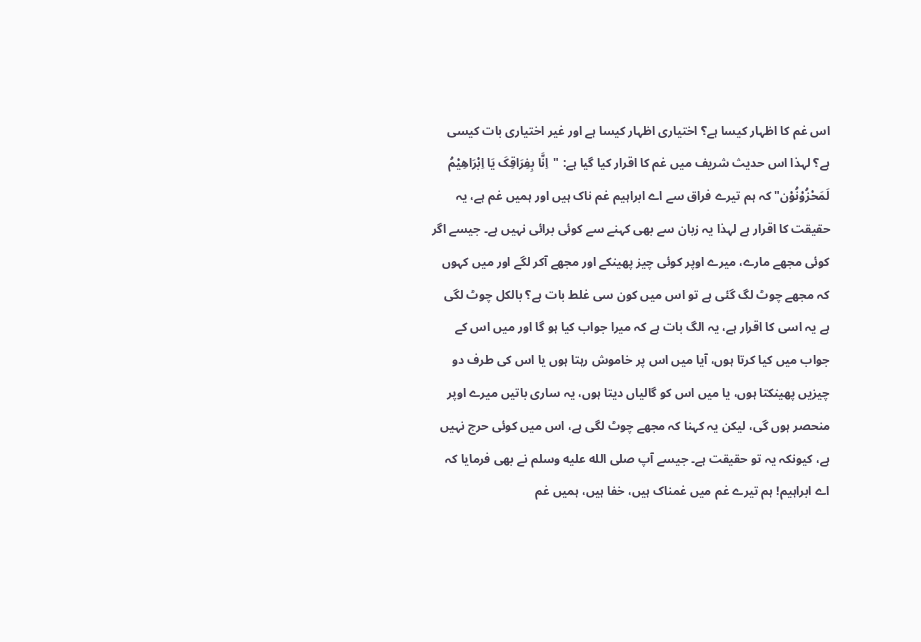اس غم کا اظہار کیسا ہے؟ اختیاری اظہار کیسا ہے اور غیر اختیاری بات کیسی ہے؟ لہذا اس حدیث شریف میں غم کا اقرار کیا گیا ہے: "اِنَّا بِفِرَاقِکَ یَا اِبْرَاھِیْمُ لَمَحْزُوْنُوْن" کہ ہم تیرے فراق سے اے ابراہیم غم ناک ہیں اور ہمیں غم ہے، یہ حقیقت کا اقرار ہے لہذا یہ زبان سے بھی کہنے سے کوئی برائی نہیں ہے۔ جیسے اگر کوئی مجھے مارے، میرے اوپر کوئی چیز پھینکے اور مجھے آکر لگے اور میں کہوں کہ مجھے چوٹ لگ گئی ہے تو اس میں کون سی غلط بات ہے؟ بالکل چوٹ لگی ہے یہ اسی کا اقرار ہے، یہ الگ بات ہے کہ میرا جواب کیا ہو گا اور میں اس کے جواب میں کیا کرتا ہوں، آیا میں اس پر خاموش رہتا ہوں یا اس کی طرف دو چیزیں پھینکتا ہوں، یا میں اس کو گالیاں دیتا ہوں، یہ ساری باتیں میرے اوپر منحصر ہوں گی، لیکن یہ کہنا کہ مجھے چوٹ لگی ہے، اس میں کوئی حرج نہیں ہے، کیونکہ یہ تو حقیقت ہے۔ جیسے آپ صلى الله عليه وسلم نے بھی فرمایا کہ اے ابراہیم! ہم تیرے غم میں غمناک ہیں، خفا ہیں، ہمیں غم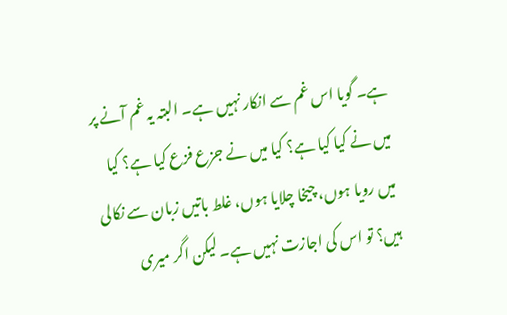ہے۔ گویا اس غم سے انکار نہیں ہے۔ البتہ یہ غم آنے پر میں نے کیا کیا ہے؟ کیا میں نے جزع فزع کیا ہے؟ کیا میں رویا ہوں، چیخا چلایا ہوں، غلط باتیں زبان سے نکالی ہیں؟ تو اس کی اجازت نہیں ہے۔ لیکن اگر میری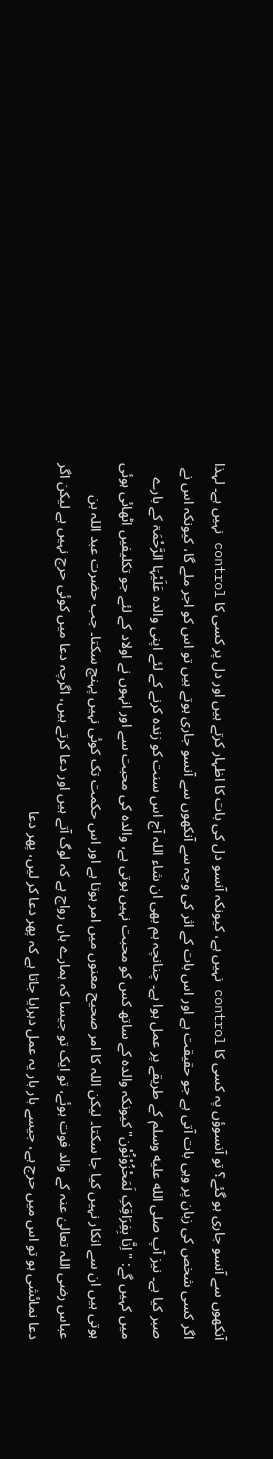آنکھوں سے آنسو جاری ہو گئے؟ تو آنسوؤں پہ کسی کا control نہیں ہے، کیونکہ آنسو دل کی بات کا اظہار کرتے ہیں اور دل پر کسی کا control نہیں ہے۔ لہذا اگر کسی شخص کی زبان پر وہی بات آتی ہے جو حقیقت ہے اور اس بات کے اثر کی وجہ سے آنکھوں سے آنسو جاری ہوتے ہیں تو اس کو اجر ملے گا، کیونکہ اس نے صبر کیا ہے۔ نیز آپ صلى الله عليه وسلم کے طریقے پر عمل ہوا ہے۔ چنانچہ ہم بھی ان شاء اللہ آج اس سنت کو زندہ کرنے کے لئے اپنی والدہ عَلَیْہَا الرَّحْمَۃ کے بارے میں کہیں گے: "اِنَّا بِفِرَاقِکِ لَمَحْزُوْنُوْن" کیونکہ والدہ کے ساتھ کس کو محبت نہیں ہوتی ہے، والدہ کی محبت سے اور انہوں نے اولاد کے لئے جو تکلیفیں اٹھائی ہوئی ہوتی ہیں ان سے انکار نہیں کیا جا سکتا۔ لیکن اللہ کا امر صحیح معنوں میں امر ہوتا ہے اور اس حکمت تک کوئی نہیں پہنچ سکتا۔ جب حضرت عبد اللہ بن عباس رضی اللہ تعالیٰ عنہ کے والد فوت ہوئے، تو ایک تو جیسا کہ ہمارے ہاں رواج ہے کہ لوگ آتے ہیں اور دعا کرتے ہیں، اگرچہ دعا میں کوئی حرج نہیں ہے لیکن اگر دعا نمائشی ہو تو اس میں حرج ہے، جیسے بار بار یہ عمل دہرایا جاتا ہے کہ پھر دعا کر لیں، پھر دعا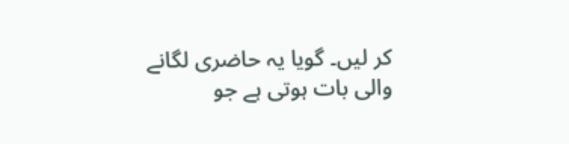کر لیں۔ گویا یہ حاضری لگانے والی بات ہوتی ہے جو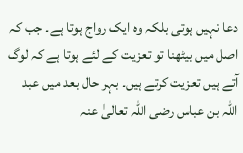دعا نہیں ہوتی بلکہ وہ ایک رواج ہوتا ہے۔ جب کہ اصل میں بیٹھنا تو تعزیت کے لئے ہوتا ہے کہ لوگ آتے ہیں تعزیت کرتے ہیں۔ بہر حال بعد میں عبد اللہ بن عباس رضی اللہ تعالیٰ عنہ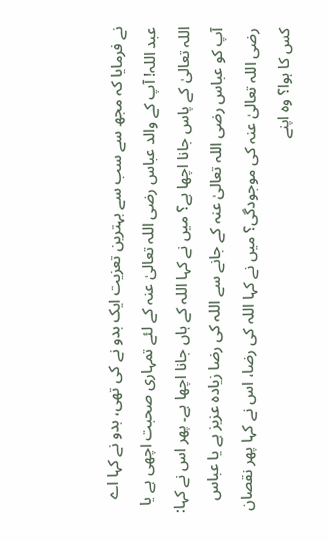نے فرمایا کہ مجھ سے سب سے بہترین تعزیت ایک بدو نے کی تھی، بدو نے کہا اے عبد اللہ! آپ کے والد عباس رضی اللہ تعالیٰ عنہ کے لئے تمہاری صحبت اچھی ہے یا اللہ تعالیٰ کے پاس جانا اچھا ہے؟ میں نے کہا اللہ کے ہاں جانا اچھا ہے۔ پھر اس نے کہا: آپ کو عباس رضی اللہ تعالیٰ عنہ کے جانے سے اللہ کی رضا زیادہ عزیز ہے یا عباس رضی اللہ تعالیٰ عنہ کی موجودگی؟ میں نے کہا اللہ کی رضا، اس نے کہا پھر نقصان کس کا ہوا؟ وہ اپنے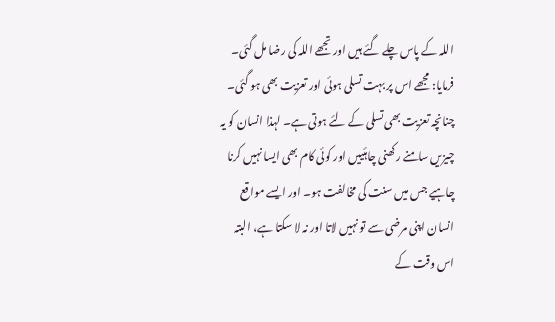اللہ کے پاس چلے گئے ہیں اور تجھے اللہ کی رضا مل گئی۔ فرمایا: مجھے اس پر بہت تسلی ہوئی اور تعزیت بھی ہو گئی۔ چنانچہ تعزیت بھی تسلی کے لئے ہوتی ہے۔ لہذا انسان کو یہ چیزیں سامنے رکھنی چاہئییں اور کوئی کام بھی ایسا نہیں کرنا چاہیے جس میں سنت کی مخالفت ہو۔ اور ایسے مواقع انسان اپنی مرضی سے تو نہیں لاتا اور نہ لا سکتا ہے، البتہ اس وقت کے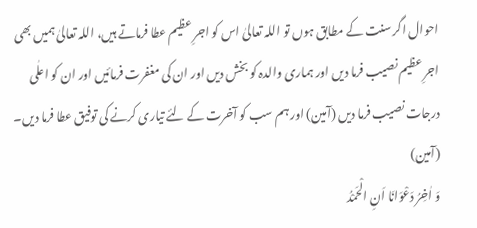احوال اگر سنت کے مطابق ہوں تو اللہ تعالیٰ اس کو اجرِ عظیم عطا فرماتے ہیں، اللہ تعالیٰ ہمیں بھی اجرِ عظیم نصیب فرما دیں اور ہماری والدہ کو بخش دیں اور ان کی مغفرت فرمائیں اور ان کو اعلٰی درجات نصیب فرما دیں (آمین) اور ہم سب کو آخرت کے لئے تیاری کرنے کی توفیق عطا فرما دیں۔ (آمین)
وَ اٰخِرُ دَعْوَانَا اَنِ الْحَمْدُ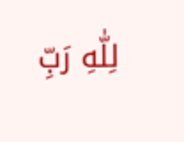لِلّٰهِ رَبِّ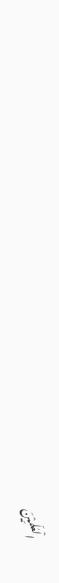الْعٰلَمِیْنَ